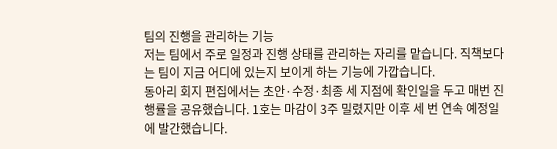팀의 진행을 관리하는 기능
저는 팀에서 주로 일정과 진행 상태를 관리하는 자리를 맡습니다. 직책보다는 팀이 지금 어디에 있는지 보이게 하는 기능에 가깝습니다.
동아리 회지 편집에서는 초안·수정·최종 세 지점에 확인일을 두고 매번 진행률을 공유했습니다. 1호는 마감이 3주 밀렸지만 이후 세 번 연속 예정일에 발간했습니다.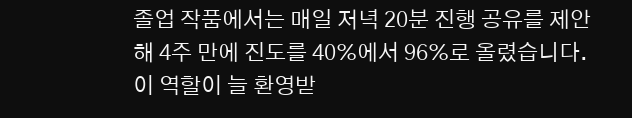졸업 작품에서는 매일 저녁 20분 진행 공유를 제안해 4주 만에 진도를 40%에서 96%로 올렸습니다.
이 역할이 늘 환영받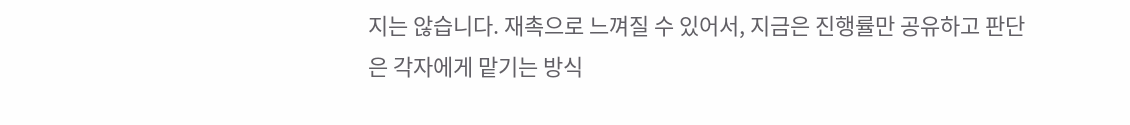지는 않습니다. 재촉으로 느껴질 수 있어서, 지금은 진행률만 공유하고 판단은 각자에게 맡기는 방식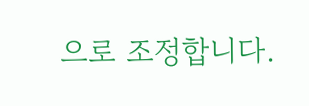으로 조정합니다.